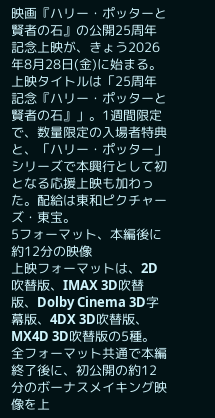映画『ハリー・ポッターと賢者の石』の公開25周年記念上映が、きょう2026年8月28日(金)に始まる。上映タイトルは「25周年記念『ハリー・ポッターと賢者の石』」。1週間限定で、数量限定の入場者特典と、「ハリー・ポッター」シリーズで本興行として初となる応援上映も加わった。配給は東和ピクチャーズ・東宝。
5フォーマット、本編後に約12分の映像
上映フォーマットは、2D吹替版、IMAX 3D吹替版、Dolby Cinema 3D字幕版、4DX 3D吹替版、MX4D 3D吹替版の5種。全フォーマット共通で本編終了後に、初公開の約12分のボーナスメイキング映像を上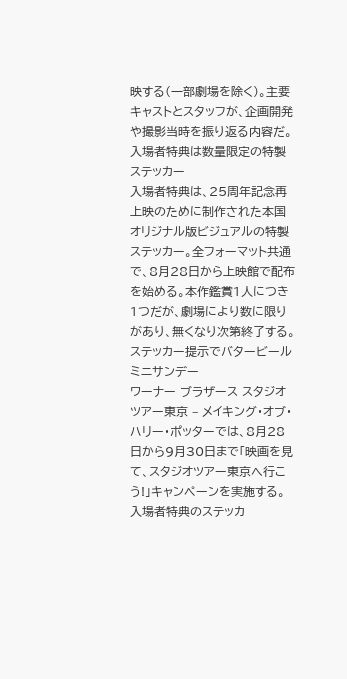映する(一部劇場を除く)。主要キャストとスタッフが、企画開発や撮影当時を振り返る内容だ。
入場者特典は数量限定の特製ステッカー
入場者特典は、25周年記念再上映のために制作された本国オリジナル版ビジュアルの特製ステッカー。全フォーマット共通で、8月28日から上映館で配布を始める。本作鑑賞1人につき1つだが、劇場により数に限りがあり、無くなり次第終了する。
ステッカー提示でバタービール ミニサンデー
ワーナー ブラザース スタジオツアー東京 – メイキング・オブ・ハリー・ポッターでは、8月28日から9月30日まで「映画を見て、スタジオツアー東京へ行こう!」キャンペーンを実施する。入場者特典のステッカ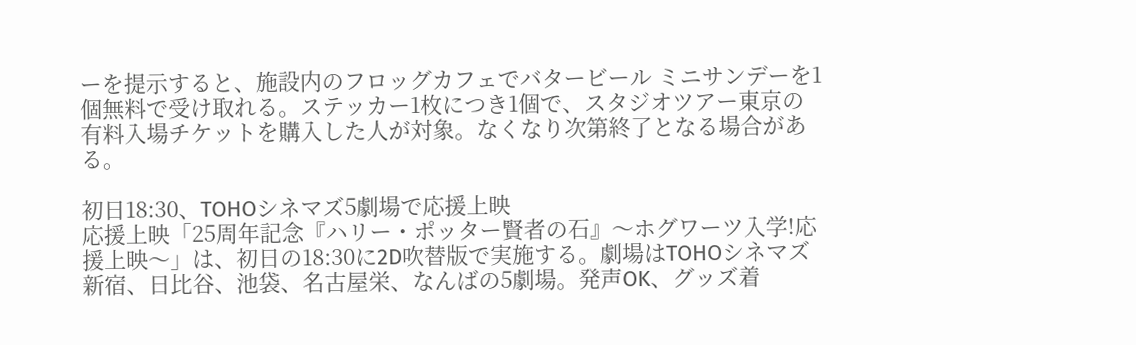ーを提示すると、施設内のフロッグカフェでバタービール ミニサンデーを1個無料で受け取れる。ステッカー1枚につき1個で、スタジオツアー東京の有料入場チケットを購入した人が対象。なくなり次第終了となる場合がある。

初日18:30、TOHOシネマズ5劇場で応援上映
応援上映「25周年記念『ハリー・ポッター賢者の石』〜ホグワーツ入学!応援上映〜」は、初日の18:30に2D吹替版で実施する。劇場はTOHOシネマズ新宿、日比谷、池袋、名古屋栄、なんばの5劇場。発声OK、グッズ着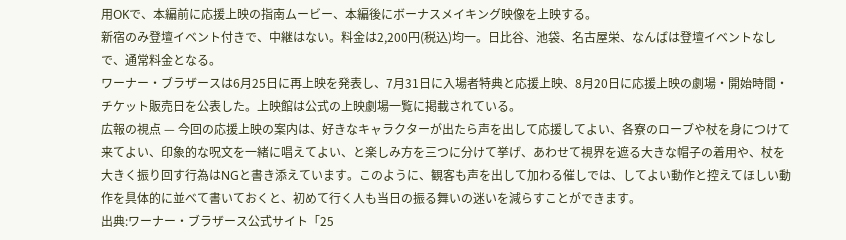用OKで、本編前に応援上映の指南ムービー、本編後にボーナスメイキング映像を上映する。
新宿のみ登壇イベント付きで、中継はない。料金は2,200円(税込)均一。日比谷、池袋、名古屋栄、なんばは登壇イベントなしで、通常料金となる。
ワーナー・ブラザースは6月25日に再上映を発表し、7月31日に入場者特典と応援上映、8月20日に応援上映の劇場・開始時間・チケット販売日を公表した。上映館は公式の上映劇場一覧に掲載されている。
広報の視点 — 今回の応援上映の案内は、好きなキャラクターが出たら声を出して応援してよい、各寮のローブや杖を身につけて来てよい、印象的な呪文を一緒に唱えてよい、と楽しみ方を三つに分けて挙げ、あわせて視界を遮る大きな帽子の着用や、杖を大きく振り回す行為はNGと書き添えています。このように、観客も声を出して加わる催しでは、してよい動作と控えてほしい動作を具体的に並べて書いておくと、初めて行く人も当日の振る舞いの迷いを減らすことができます。
出典:ワーナー・ブラザース公式サイト「25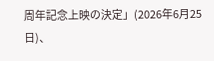周年記念上映の決定」(2026年6月25日)、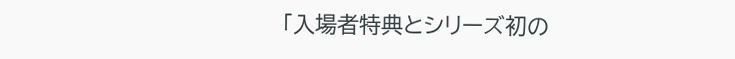「入場者特典とシリーズ初の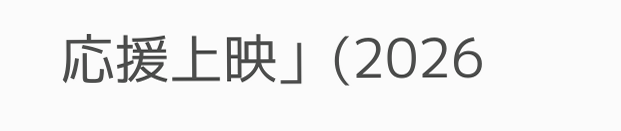応援上映」(2026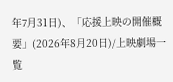年7月31日)、「応援上映の開催概要」(2026年8月20日)/上映劇場一覧